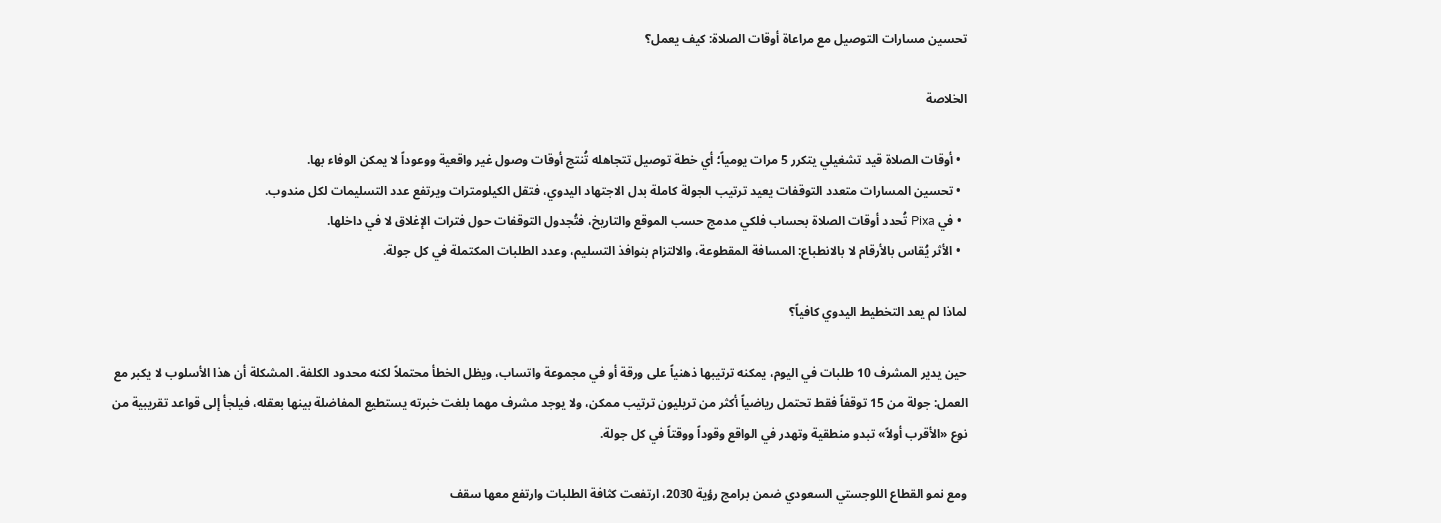تحسين مسارات التوصيل مع مراعاة أوقات الصلاة: كيف يعمل؟

الخلاصة

  • أوقات الصلاة قيد تشغيلي يتكرر 5 مرات يومياً؛ أي خطة توصيل تتجاهله تُنتج أوقات وصول غير واقعية ووعوداً لا يمكن الوفاء بها.
  • تحسين المسارات متعدد التوقفات يعيد ترتيب الجولة كاملة بدل الاجتهاد اليدوي، فتقل الكيلومترات ويرتفع عدد التسليمات لكل مندوب.
  • في Pixa تُحدد أوقات الصلاة بحساب فلكي مدمج حسب الموقع والتاريخ، فتُجدول التوقفات حول فترات الإغلاق لا في داخلها.
  • الأثر يُقاس بالأرقام لا بالانطباع: المسافة المقطوعة، والالتزام بنوافذ التسليم، وعدد الطلبات المكتملة في كل جولة.

لماذا لم يعد التخطيط اليدوي كافياً؟

حين يدير المشرف 10 طلبات في اليوم، يمكنه ترتيبها ذهنياً على ورقة أو في مجموعة واتساب، ويظل الخطأ محتملاً لكنه محدود الكلفة. المشكلة أن هذا الأسلوب لا يكبر مع العمل: جولة من 15 توقفاً فقط تحتمل رياضياً أكثر من تريليون ترتيب ممكن، ولا يوجد مشرف مهما بلغت خبرته يستطيع المفاضلة بينها بعقله، فيلجأ إلى قواعد تقريبية من نوع «الأقرب أولاً» تبدو منطقية وتهدر في الواقع وقوداً ووقتاً في كل جولة.

ومع نمو القطاع اللوجستي السعودي ضمن برامج رؤية 2030، ارتفعت كثافة الطلبات وارتفع معها سقف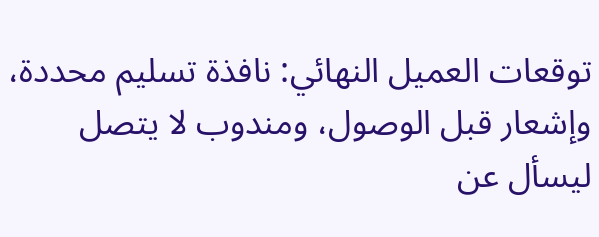توقعات العميل النهائي: نافذة تسليم محددة، وإشعار قبل الوصول، ومندوب لا يتصل ليسأل عن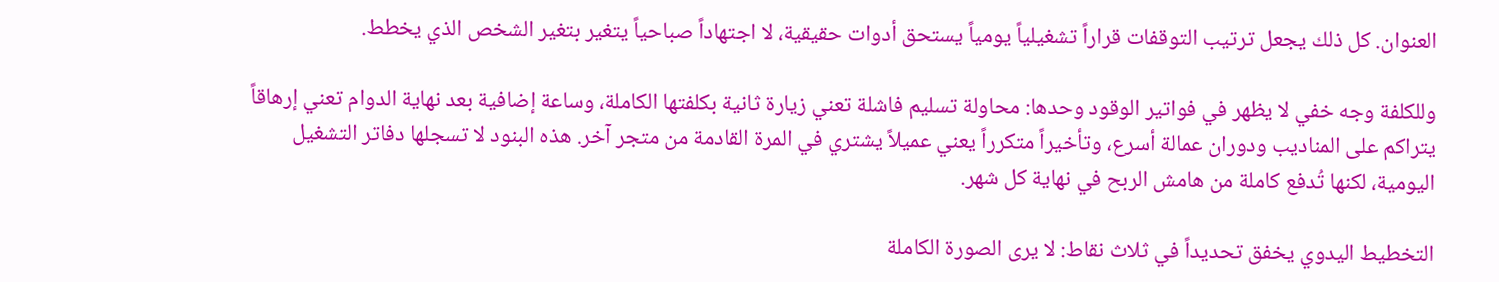العنوان. كل ذلك يجعل ترتيب التوقفات قراراً تشغيلياً يومياً يستحق أدوات حقيقية، لا اجتهاداً صباحياً يتغير بتغير الشخص الذي يخطط.

وللكلفة وجه خفي لا يظهر في فواتير الوقود وحدها: محاولة تسليم فاشلة تعني زيارة ثانية بكلفتها الكاملة، وساعة إضافية بعد نهاية الدوام تعني إرهاقاً يتراكم على المناديب ودوران عمالة أسرع، وتأخيراً متكرراً يعني عميلاً يشتري في المرة القادمة من متجر آخر. هذه البنود لا تسجلها دفاتر التشغيل اليومية، لكنها تُدفع كاملة من هامش الربح في نهاية كل شهر.

التخطيط اليدوي يخفق تحديداً في ثلاث نقاط: لا يرى الصورة الكاملة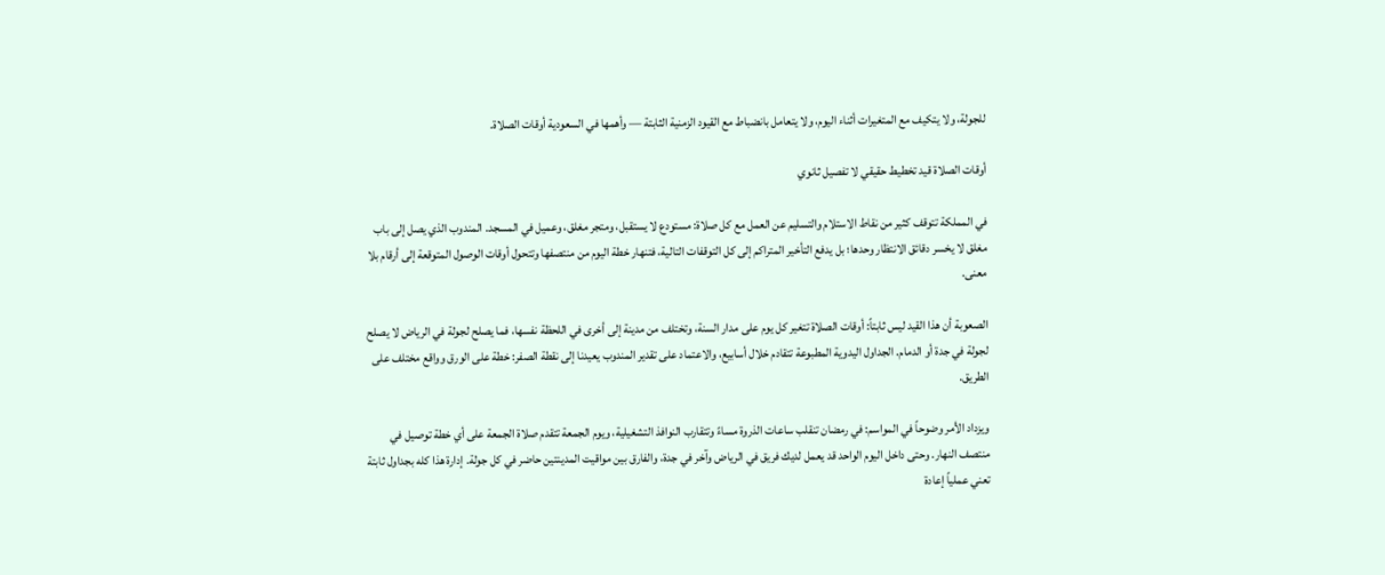للجولة، ولا يتكيف مع المتغيرات أثناء اليوم، ولا يتعامل بانضباط مع القيود الزمنية الثابتة — وأهمها في السعودية أوقات الصلاة.

أوقات الصلاة قيد تخطيط حقيقي لا تفصيل ثانوي

في المملكة تتوقف كثير من نقاط الاستلام والتسليم عن العمل مع كل صلاة: مستودع لا يستقبل، ومتجر مغلق، وعميل في المسجد. المندوب الذي يصل إلى باب مغلق لا يخسر دقائق الانتظار وحدها؛ بل يدفع التأخير المتراكم إلى كل التوقفات التالية، فتنهار خطة اليوم من منتصفها وتتحول أوقات الوصول المتوقعة إلى أرقام بلا معنى.

الصعوبة أن هذا القيد ليس ثابتاً: أوقات الصلاة تتغير كل يوم على مدار السنة، وتختلف من مدينة إلى أخرى في اللحظة نفسها، فما يصلح لجولة في الرياض لا يصلح لجولة في جدة أو الدمام. الجداول اليدوية المطبوعة تتقادم خلال أسابيع، والاعتماد على تقدير المندوب يعيدنا إلى نقطة الصفر: خطة على الورق وواقع مختلف على الطريق.

ويزداد الأمر وضوحاً في المواسم: في رمضان تنقلب ساعات الذروة مساءً وتتقارب النوافذ التشغيلية، ويوم الجمعة تتقدم صلاة الجمعة على أي خطة توصيل في منتصف النهار. وحتى داخل اليوم الواحد قد يعمل لديك فريق في الرياض وآخر في جدة، والفارق بين مواقيت المدينتين حاضر في كل جولة. إدارة هذا كله بجداول ثابتة تعني عملياً إعادة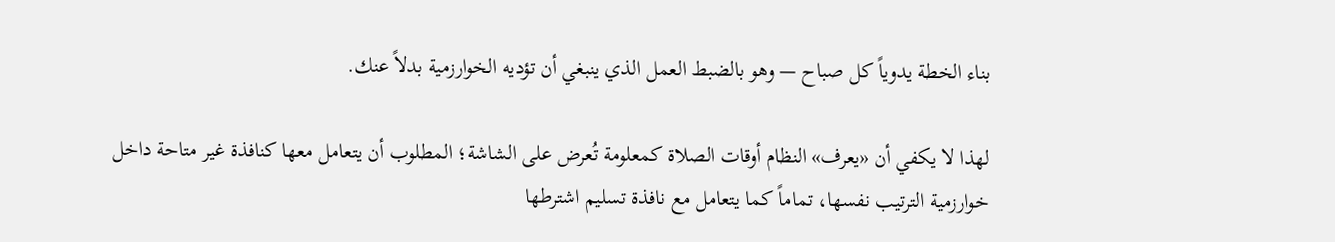بناء الخطة يدوياً كل صباح — وهو بالضبط العمل الذي ينبغي أن تؤديه الخوارزمية بدلاً عنك.

لهذا لا يكفي أن «يعرف» النظام أوقات الصلاة كمعلومة تُعرض على الشاشة؛ المطلوب أن يتعامل معها كنافذة غير متاحة داخل خوارزمية الترتيب نفسها، تماماً كما يتعامل مع نافذة تسليم اشترطها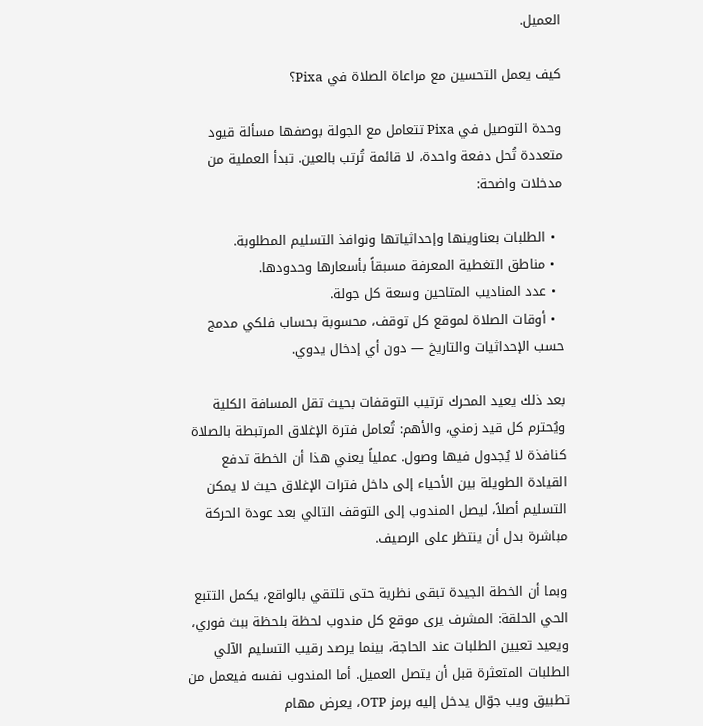العميل.

كيف يعمل التحسين مع مراعاة الصلاة في Pixa؟

وحدة التوصيل في Pixa تتعامل مع الجولة بوصفها مسألة قيود متعددة تُحل دفعة واحدة، لا قائمة تُرتب بالعين. تبدأ العملية من مدخلات واضحة:

  • الطلبات بعناوينها وإحداثياتها ونوافذ التسليم المطلوبة.
  • مناطق التغطية المعرفة مسبقاً بأسعارها وحدودها.
  • عدد المناديب المتاحين وسعة كل جولة.
  • أوقات الصلاة لموقع كل توقف، محسوبة بحساب فلكي مدمج حسب الإحداثيات والتاريخ — دون أي إدخال يدوي.

بعد ذلك يعيد المحرك ترتيب التوقفات بحيث تقل المسافة الكلية ويُحترم كل قيد زمني، والأهم: تُعامل فترة الإغلاق المرتبطة بالصلاة كنافذة لا يُجدول فيها وصول. عملياً يعني هذا أن الخطة تدفع القيادة الطويلة بين الأحياء إلى داخل فترات الإغلاق حيث لا يمكن التسليم أصلاً، ليصل المندوب إلى التوقف التالي بعد عودة الحركة مباشرة بدل أن ينتظر على الرصيف.

وبما أن الخطة الجيدة تبقى نظرية حتى تلتقي بالواقع، يكمل التتبع الحي الحلقة: المشرف يرى موقع كل مندوب لحظة بلحظة ببث فوري، ويعيد تعيين الطلبات عند الحاجة، بينما يرصد رقيب التسليم الآلي الطلبات المتعثرة قبل أن يتصل العميل. أما المندوب نفسه فيعمل من تطبيق ويب جوّال يدخل إليه برمز OTP، يعرض مهام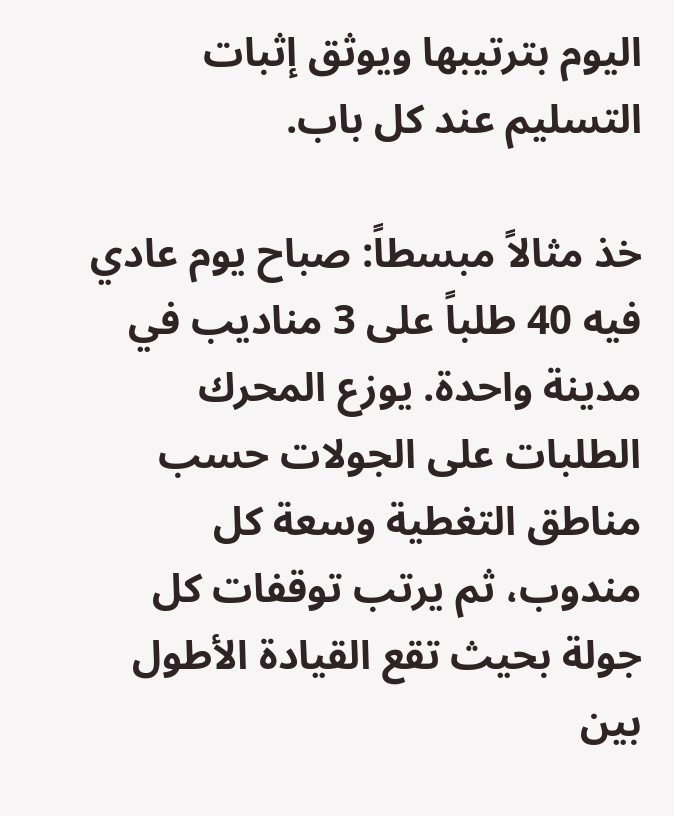اليوم بترتيبها ويوثق إثبات التسليم عند كل باب.

خذ مثالاً مبسطاً: صباح يوم عادي فيه 40 طلباً على 3 مناديب في مدينة واحدة. يوزع المحرك الطلبات على الجولات حسب مناطق التغطية وسعة كل مندوب، ثم يرتب توقفات كل جولة بحيث تقع القيادة الأطول بين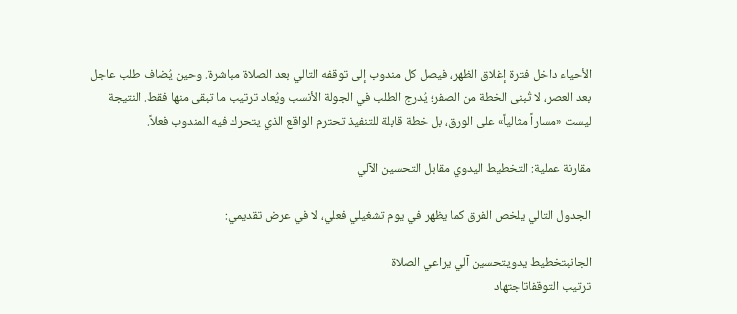الأحياء داخل فترة إغلاق الظهر، فيصل كل مندوب إلى توقفه التالي بعد الصلاة مباشرة. وحين يُضاف طلب عاجل بعد العصر، لا تُبنى الخطة من الصفر؛ يُدرج الطلب في الجولة الأنسب ويُعاد ترتيب ما تبقى منها فقط. النتيجة ليست «مساراً مثالياً» على الورق، بل خطة قابلة للتنفيذ تحترم الواقع الذي يتحرك فيه المندوب فعلاً.

مقارنة عملية: التخطيط اليدوي مقابل التحسين الآلي

الجدول التالي يلخص الفرق كما يظهر في يوم تشغيلي فعلي، لا في عرض تقديمي:

الجانبتخطيط يدويتحسين آلي يراعي الصلاة
ترتيب التوقفاتاجتهاد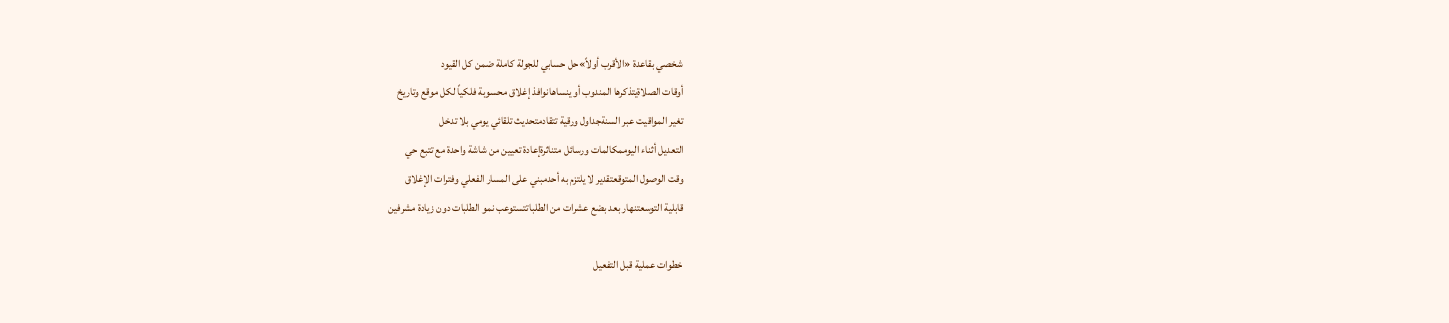شخصي بقاعدة «الأقرب أولاً»حل حسابي للجولة كاملة ضمن كل القيود
أوقات الصلاةيتذكرها المندوب أو ينساهانوافذ إغلاق محسوبة فلكياً لكل موقع وتاريخ
تغير المواقيت عبر السنةجداول ورقية تتقادمتحديث تلقائي يومي بلا تدخل
التعديل أثناء اليوممكالمات ورسائل متناثرةإعادة تعيين من شاشة واحدة مع تتبع حي
وقت الوصول المتوقعتقدير لا يلتزم به أحدمبني على المسار الفعلي وفترات الإغلاق
قابلية التوسعتنهار بعد بضع عشرات من الطلباتتستوعب نمو الطلبات دون زيادة مشرفين

خطوات عملية قبل التفعيل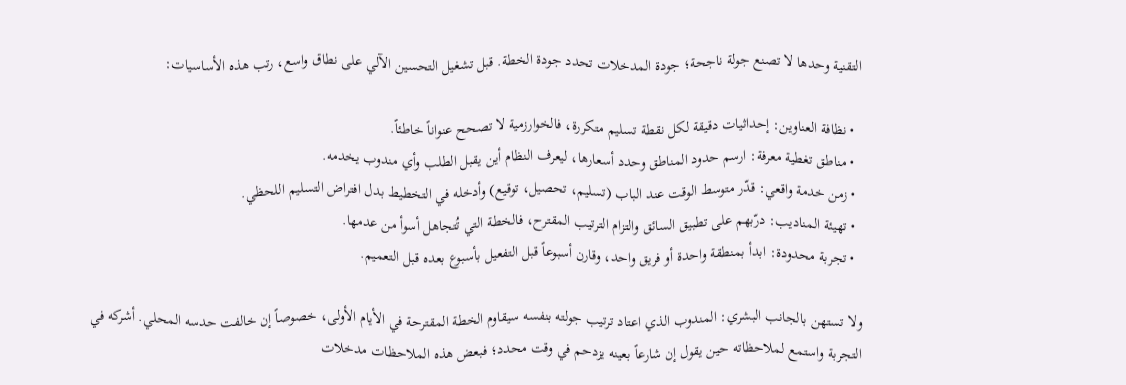التقنية وحدها لا تصنع جولة ناجحة؛ جودة المدخلات تحدد جودة الخطة. قبل تشغيل التحسين الآلي على نطاق واسع، رتب هذه الأساسيات:

  • نظافة العناوين: إحداثيات دقيقة لكل نقطة تسليم متكررة، فالخوارزمية لا تصحح عنواناً خاطئاً.
  • مناطق تغطية معرفة: ارسم حدود المناطق وحدد أسعارها، ليعرف النظام أين يقبل الطلب وأي مندوب يخدمه.
  • زمن خدمة واقعي: قدّر متوسط الوقت عند الباب (تسليم، تحصيل، توقيع) وأدخله في التخطيط بدل افتراض التسليم اللحظي.
  • تهيئة المناديب: درّبهم على تطبيق السائق والتزام الترتيب المقترح، فالخطة التي تُتجاهل أسوأ من عدمها.
  • تجربة محدودة: ابدأ بمنطقة واحدة أو فريق واحد، وقارن أسبوعاً قبل التفعيل بأسبوع بعده قبل التعميم.

ولا تستهن بالجانب البشري: المندوب الذي اعتاد ترتيب جولته بنفسه سيقاوم الخطة المقترحة في الأيام الأولى، خصوصاً إن خالفت حدسه المحلي. أشركه في التجربة واستمع لملاحظاته حين يقول إن شارعاً بعينه يزدحم في وقت محدد؛ فبعض هذه الملاحظات مدخلات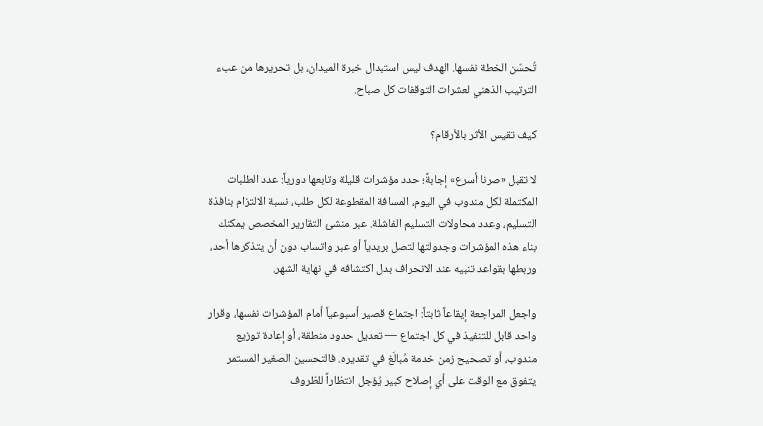تُحسّن الخطة نفسها. الهدف ليس استبدال خبرة الميدان، بل تحريرها من عبء الترتيب الذهني لعشرات التوقفات كل صباح.

كيف تقيس الأثر بالأرقام؟

لا تقبل «صرنا أسرع» إجابةً؛ حدد مؤشرات قليلة وتابعها دورياً: عدد الطلبات المكتملة لكل مندوب في اليوم، المسافة المقطوعة لكل طلب، نسبة الالتزام بنافذة التسليم، وعدد محاولات التسليم الفاشلة. عبر منشئ التقارير المخصص يمكنك بناء هذه المؤشرات وجدولتها لتصل بريدياً أو عبر واتساب دون أن يتذكرها أحد، وربطها بقواعد تنبيه عند الانحراف بدل اكتشافه في نهاية الشهر.

واجعل المراجعة إيقاعاً ثابتاً: اجتماع قصير أسبوعياً أمام المؤشرات نفسها، وقرار واحد قابل للتنفيذ في كل اجتماع — تعديل حدود منطقة، أو إعادة توزيع مندوب، أو تصحيح زمن خدمة مُبالَغ في تقديره. فالتحسين الصغير المستمر يتفوق مع الوقت على أي إصلاح كبير يُؤجل انتظاراً للظروف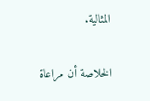المثالية.

الخلاصة أن مراعاة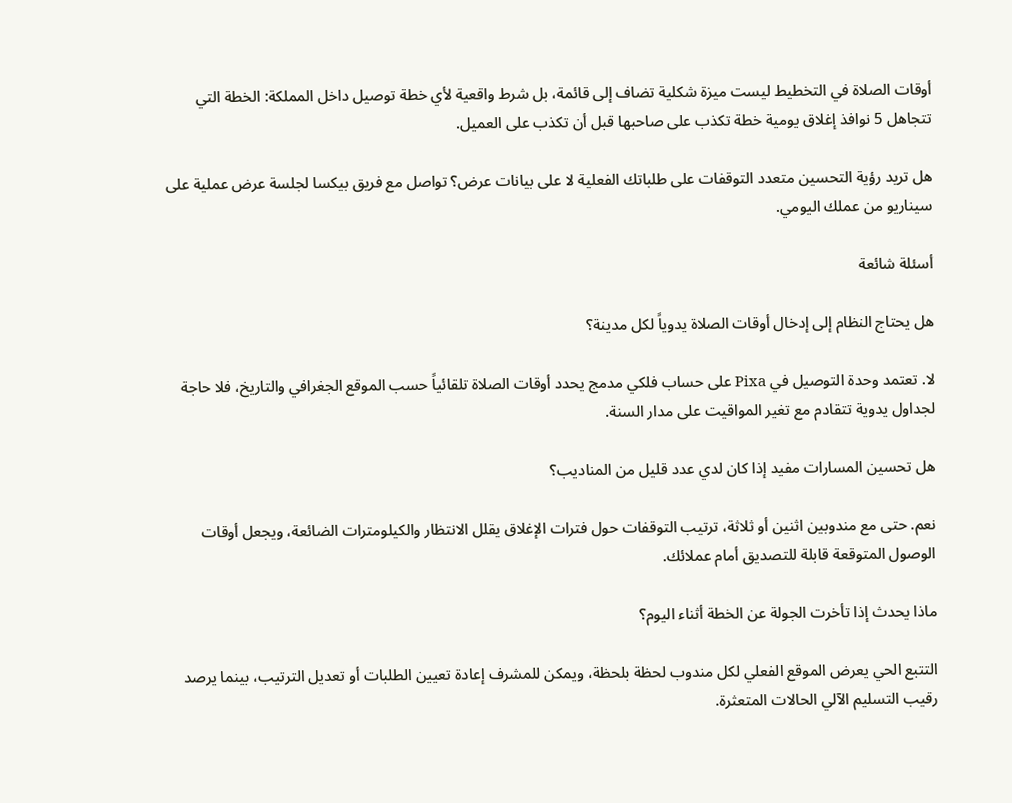أوقات الصلاة في التخطيط ليست ميزة شكلية تضاف إلى قائمة، بل شرط واقعية لأي خطة توصيل داخل المملكة: الخطة التي تتجاهل 5 نوافذ إغلاق يومية خطة تكذب على صاحبها قبل أن تكذب على العميل.

هل تريد رؤية التحسين متعدد التوقفات على طلباتك الفعلية لا على بيانات عرض؟ تواصل مع فريق بيكسا لجلسة عرض عملية على سيناريو من عملك اليومي.

أسئلة شائعة

هل يحتاج النظام إلى إدخال أوقات الصلاة يدوياً لكل مدينة؟

لا. تعتمد وحدة التوصيل في Pixa على حساب فلكي مدمج يحدد أوقات الصلاة تلقائياً حسب الموقع الجغرافي والتاريخ، فلا حاجة لجداول يدوية تتقادم مع تغير المواقيت على مدار السنة.

هل تحسين المسارات مفيد إذا كان لدي عدد قليل من المناديب؟

نعم. حتى مع مندوبين اثنين أو ثلاثة، ترتيب التوقفات حول فترات الإغلاق يقلل الانتظار والكيلومترات الضائعة، ويجعل أوقات الوصول المتوقعة قابلة للتصديق أمام عملائك.

ماذا يحدث إذا تأخرت الجولة عن الخطة أثناء اليوم؟

التتبع الحي يعرض الموقع الفعلي لكل مندوب لحظة بلحظة، ويمكن للمشرف إعادة تعيين الطلبات أو تعديل الترتيب، بينما يرصد رقيب التسليم الآلي الحالات المتعثرة.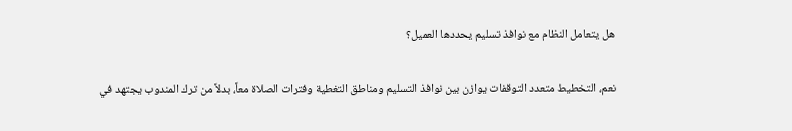هل يتعامل النظام مع نوافذ تسليم يحددها العميل؟

نعم، التخطيط متعدد التوقفات يوازن بين نوافذ التسليم ومناطق التغطية وفترات الصلاة معاً، بدلاً من ترك المندوب يجتهد في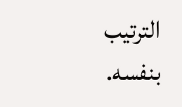الترتيب بنفسه.